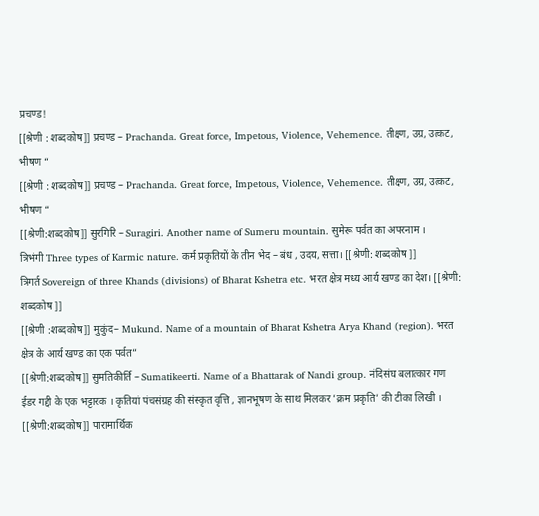प्रचण्ड!
[[श्रेणी : शब्दकोष]] प्रचण्ड – Prachanda. Great force, Impetous, Violence, Vehemence. तीक्ष्ण, उग्र, उत्कट, भीषण “
[[श्रेणी : शब्दकोष]] प्रचण्ड – Prachanda. Great force, Impetous, Violence, Vehemence. तीक्ष्ण, उग्र, उत्कट, भीषण “
[[श्रेणी:शब्दकोष]] सुरगिरि – Suragiri. Another name of Sumeru mountain. सुमेरू पर्वत का अपरनाम ।
त्रिभंगी Three types of Karmic nature. कर्म प्रकृतियों के तीन भेद – बंध , उदय, सत्ता। [[श्रेणी: शब्दकोष ]]
त्रिगर्त Sovereign of three Khands (divisions) of Bharat Kshetra etc. भरत क्षेत्र मध्य आर्य खण्ड का देश। [[श्रेणी: शब्दकोष ]]
[[श्रेणी :शब्दकोष]] मुकुंद– Mukund. Name of a mountain of Bharat Kshetra Arya Khand (region). भरत क्षेत्र के आर्य खण्ड का एक पर्वत”
[[श्रेणी:शब्दकोष]] सुमतिकीर्ति – Sumatikeerti. Name of a Bhattarak of Nandi group. नंदिसंघ बलात्कार गण ईडर गद्दी के एक भट्टारक । कृतियां पंचसंग्रह की संस्कृत वृत्ति , ज्ञानभूषण के साथ मिलकर ’क्रम प्रकृति’ की टीका लिखी ।
[[श्रेणी:शब्दकोष]] पारामार्थिक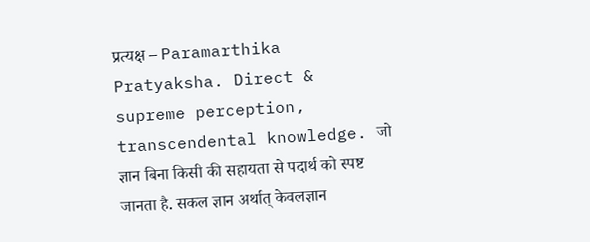प्रत्यक्ष – Paramarthika Pratyaksha. Direct & supreme perception, transcendental knowledge. जो ज्ञान बिना किसी की सहायता से पदार्थ को स्पष्ट जानता है. सकल ज्ञान अर्थात् केवलज्ञान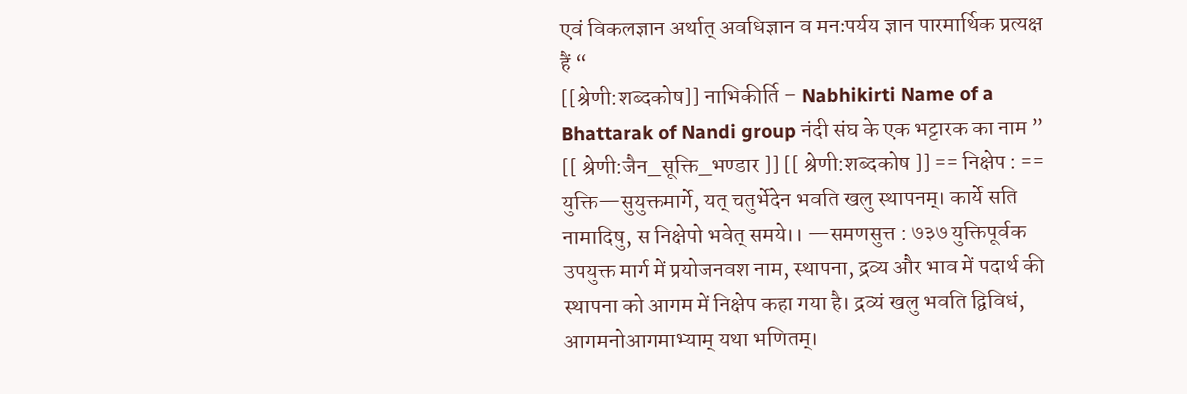एवं विकलज्ञान अर्थात् अवधिज्ञान व मनःपर्यय ज्ञान पारमार्थिक प्रत्यक्ष हैं “
[[श्रेणी:शब्दकोष]] नाभिकीर्ति – Nabhikirti Name of a Bhattarak of Nandi group नंदी संघ के एक भट्टारक का नाम ”
[[ श्रेणी:जैन_सूक्ति_भण्डार ]] [[ श्रेणी:शब्दकोष ]] == निक्षेप : == युक्ति—सुयुक्तमार्गे, यत् चतुर्भेदेन भवति खलु स्थापनम्। कार्ये सति नामादिषु, स निक्षेपो भवेत् समये।। —समणसुत्त : ७३७ युक्तिपूर्वक उपयुक्त मार्ग में प्रयोजनवश नाम, स्थापना, द्रव्य और भाव में पदार्थ की स्थापना को आगम में निक्षेप कहा गया है। द्रव्यं खलु भवति द्विविधं, आगमनोआगमाभ्याम् यथा भणितम्।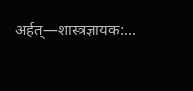अर्हत्—शास्त्रज्ञायक:…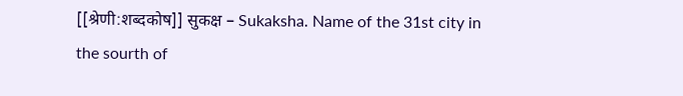[[श्रेणी:शब्दकोष]] सुकक्ष – Sukaksha. Name of the 31st city in the sourth of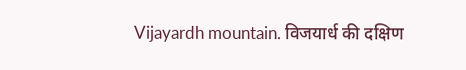Vijayardh mountain. विजयार्ध की दक्षिण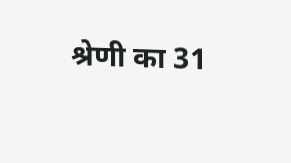श्रेणी का 31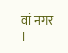वां नगर ।